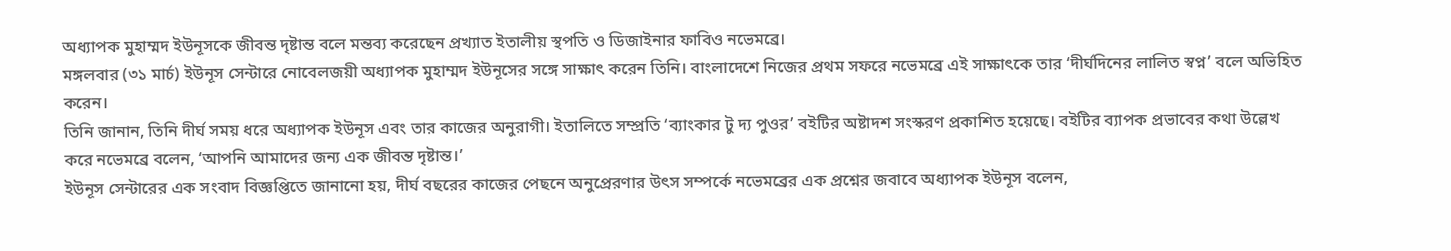অধ্যাপক মুহাম্মদ ইউনূসকে জীবন্ত দৃষ্টান্ত বলে মন্তব্য করেছেন প্রখ্যাত ইতালীয় স্থপতি ও ডিজাইনার ফাবিও নভেমব্রে।
মঙ্গলবার (৩১ মার্চ) ইউনূস সেন্টারে নোবেলজয়ী অধ্যাপক মুহাম্মদ ইউনূসের সঙ্গে সাক্ষাৎ করেন তিনি। বাংলাদেশে নিজের প্রথম সফরে নভেমব্রে এই সাক্ষাৎকে তার ‘দীর্ঘদিনের লালিত স্বপ্ন’ বলে অভিহিত করেন।
তিনি জানান, তিনি দীর্ঘ সময় ধরে অধ্যাপক ইউনূস এবং তার কাজের অনুরাগী। ইতালিতে সম্প্রতি ‘ব্যাংকার টু দ্য পুওর’ বইটির অষ্টাদশ সংস্করণ প্রকাশিত হয়েছে। বইটির ব্যাপক প্রভাবের কথা উল্লেখ করে নভেমব্রে বলেন, ‘আপনি আমাদের জন্য এক জীবন্ত দৃষ্টান্ত।’
ইউনূস সেন্টারের এক সংবাদ বিজ্ঞপ্তিতে জানানো হয়, দীর্ঘ বছরের কাজের পেছনে অনুপ্রেরণার উৎস সম্পর্কে নভেমব্রের এক প্রশ্নের জবাবে অধ্যাপক ইউনূস বলেন,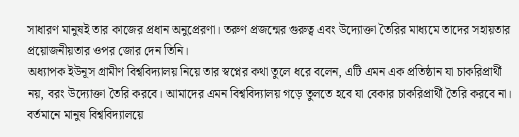সাধারণ মানুষই তার কাজের প্রধান অনুপ্রেরণা। তরুণ প্রজন্মের গুরুত্ব এবং উদ্যোক্তা তৈরির মাধ্যমে তাদের সহায়তার প্রয়োজনীয়তার ওপর জোর দেন তিনি।
অধ্যাপক ইউনূস গ্রামীণ বিশ্ববিদ্যালয় নিয়ে তার স্বপ্নের কথা তুলে ধরে বলেন, এটি এমন এক প্রতিষ্ঠান যা চাকরিপ্রার্থী নয়, বরং উদ্যোক্তা তৈরি করবে। আমাদের এমন বিশ্ববিদ্যালয় গড়ে তুলতে হবে যা বেকার চাকরিপ্রার্থী তৈরি করবে না। বর্তমানে মানুষ বিশ্ববিদ্যালয়ে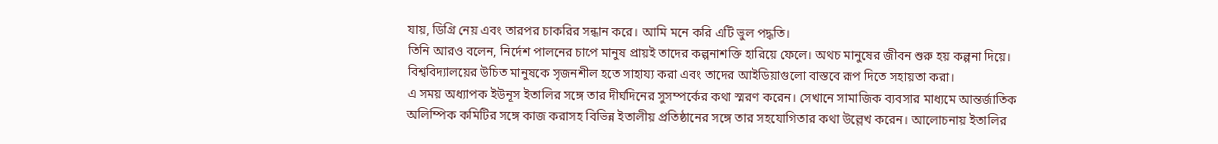যায়, ডিগ্রি নেয় এবং তারপর চাকরির সন্ধান করে। আমি মনে করি এটি ভুল পদ্ধতি।
তিনি আরও বলেন, নির্দেশ পালনের চাপে মানুষ প্রায়ই তাদের কল্পনাশক্তি হারিয়ে ফেলে। অথচ মানুষের জীবন শুরু হয় কল্পনা দিয়ে। বিশ্ববিদ্যালয়ের উচিত মানুষকে সৃজনশীল হতে সাহায্য করা এবং তাদের আইডিয়াগুলো বাস্তবে রূপ দিতে সহায়তা করা।
এ সময় অধ্যাপক ইউনূস ইতালির সঙ্গে তার দীর্ঘদিনের সুসম্পর্কের কথা স্মরণ করেন। সেখানে সামাজিক ব্যবসার মাধ্যমে আন্তর্জাতিক অলিম্পিক কমিটির সঙ্গে কাজ করাসহ বিভিন্ন ইতালীয় প্রতিষ্ঠানের সঙ্গে তার সহযোগিতার কথা উল্লেখ করেন। আলোচনায় ইতালির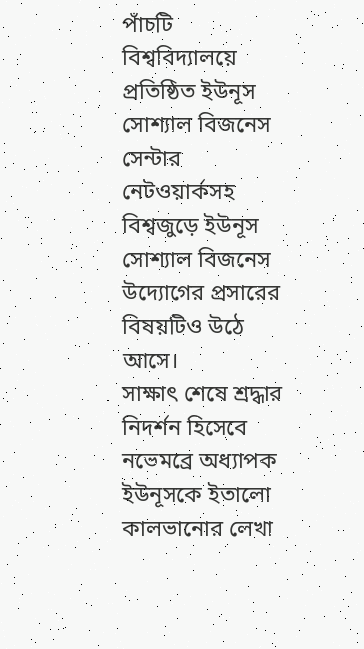পাঁচটি বিশ্ববিদ্যালয়ে প্রতিষ্ঠিত ইউনূস সোশ্যাল বিজনেস সেন্টার নেটওয়ার্কসহ বিশ্বজুড়ে ইউনূস সোশ্যাল বিজনেস উদ্যোগের প্রসারের বিষয়টিও উঠে আসে।
সাক্ষাৎ শেষে শ্রদ্ধার নিদর্শন হিসেবে নভেমব্রে অধ্যাপক ইউনূসকে ইতালো কালভানোর লেখা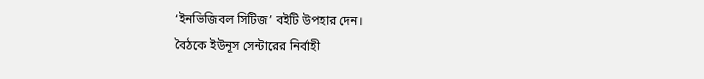‘ইনভিজিবল সিটিজ’ বইটি উপহার দেন।
বৈঠকে ইউনূস সেন্টারের নির্বাহী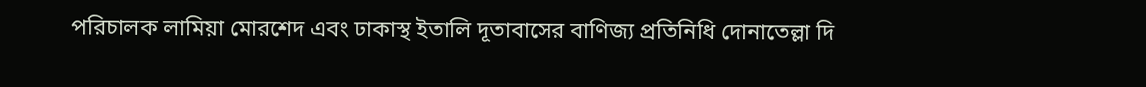পরিচালক লামিয়া মোরশেদ এবং ঢাকাস্থ ইতালি দূতাবাসের বাণিজ্য প্রতিনিধি দোনাতেল্লা দি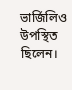ভার্জিলিও উপস্থিত ছিলেন।